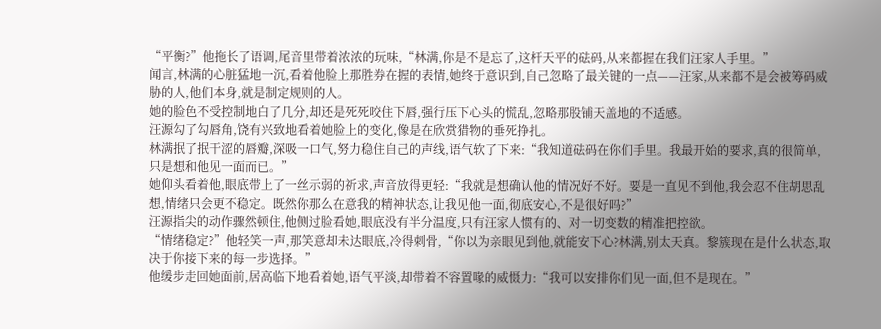“平衡?”他拖长了语调,尾音里带着浓浓的玩味,“林满,你是不是忘了,这杆天平的砝码,从来都握在我们汪家人手里。”
闻言,林满的心脏猛地一沉,看着他脸上那胜券在握的表情,她终于意识到,自己忽略了最关键的一点——汪家,从来都不是会被筹码威胁的人,他们本身,就是制定规则的人。
她的脸色不受控制地白了几分,却还是死死咬住下唇,强行压下心头的慌乱,忽略那股铺天盖地的不适感。
汪源勾了勾唇角,饶有兴致地看着她脸上的变化,像是在欣赏猎物的垂死挣扎。
林满抿了抿干涩的唇瓣,深吸一口气,努力稳住自己的声线,语气软了下来:“我知道砝码在你们手里。我最开始的要求,真的很简单,只是想和他见一面而已。”
她仰头看着他,眼底带上了一丝示弱的祈求,声音放得更轻:“我就是想确认他的情况好不好。要是一直见不到他,我会忍不住胡思乱想,情绪只会更不稳定。既然你那么在意我的精神状态,让我见他一面,彻底安心,不是很好吗?”
汪源指尖的动作骤然顿住,他侧过脸看她,眼底没有半分温度,只有汪家人惯有的、对一切变数的精准把控欲。
“情绪稳定?”他轻笑一声,那笑意却未达眼底,冷得刺骨,“你以为亲眼见到他,就能安下心?林满,别太天真。黎簇现在是什么状态,取决于你接下来的每一步选择。”
他缓步走回她面前,居高临下地看着她,语气平淡,却带着不容置喙的威慑力:“我可以安排你们见一面,但不是现在。”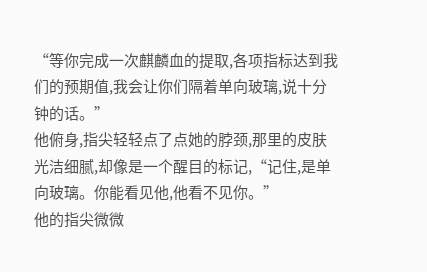“等你完成一次麒麟血的提取,各项指标达到我们的预期值,我会让你们隔着单向玻璃,说十分钟的话。”
他俯身,指尖轻轻点了点她的脖颈,那里的皮肤光洁细腻,却像是一个醒目的标记,“记住,是单向玻璃。你能看见他,他看不见你。”
他的指尖微微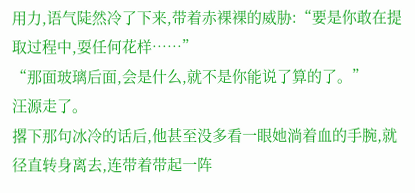用力,语气陡然冷了下来,带着赤裸裸的威胁:“要是你敢在提取过程中,耍任何花样……”
“那面玻璃后面,会是什么,就不是你能说了算的了。”
汪源走了。
撂下那句冰冷的话后,他甚至没多看一眼她淌着血的手腕,就径直转身离去,连带着带起一阵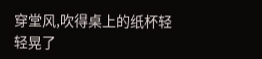穿堂风,吹得桌上的纸杯轻轻晃了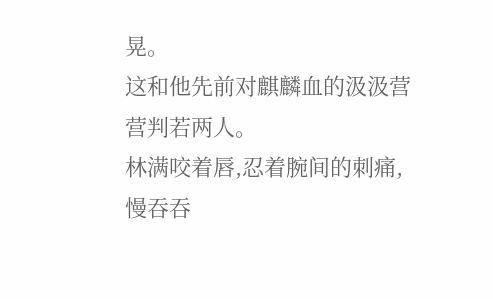晃。
这和他先前对麒麟血的汲汲营营判若两人。
林满咬着唇,忍着腕间的刺痛,慢吞吞